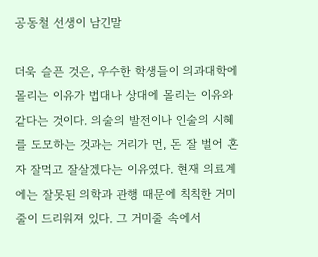공동철 선생이 남긴말

더욱 슬픈 것은, 우수한 학생들이 의과대학에 몰리는 이유가 법대나 상대에 몰리는 이유와 같다는 것이다. 의술의 발전이나 인술의 시혜를 도모하는 것과는 거리가 먼, 돈 잘 벌어 혼자 잘먹고 잘살겠다는 이유였다. 현재 의료계에는 잘못된 의학과 관행 때문에 칙칙한 거미줄이 드리워져 있다. 그 거미줄 속에서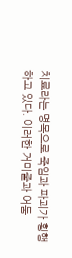치료라는 명목으로 죽임과 파괴가 횡행하고 있다. 이러한 거미줄과 어둠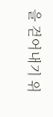을 걷어내기 위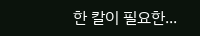한 칼이 필요한...